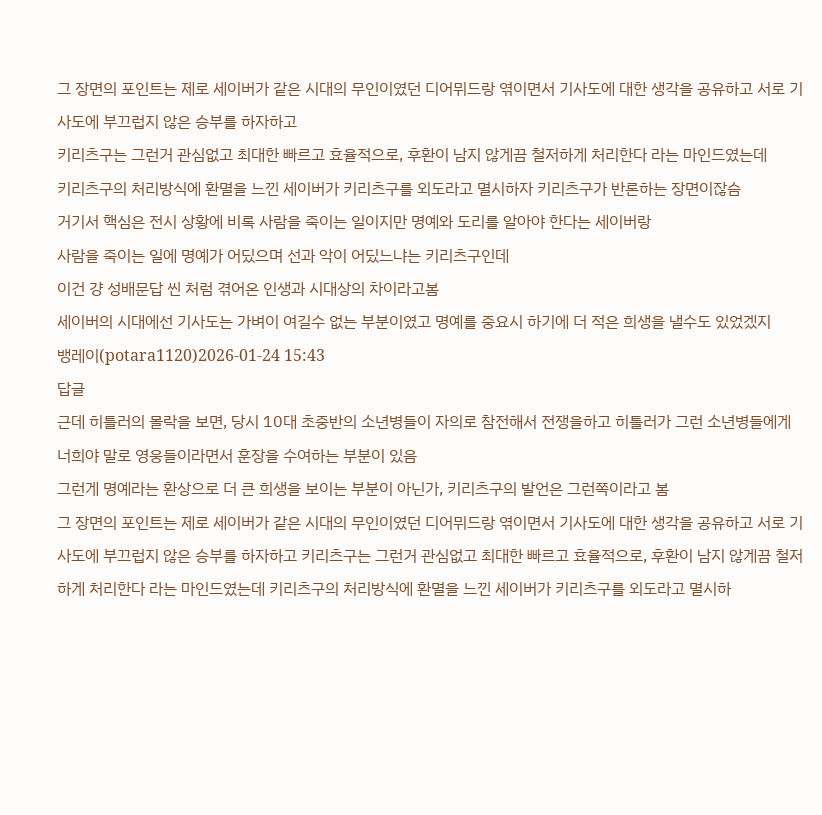그 장면의 포인트는 제로 세이버가 같은 시대의 무인이였던 디어뮈드랑 엮이면서 기사도에 대한 생각을 공유하고 서로 기사도에 부끄럽지 않은 승부를 하자하고
키리츠구는 그런거 관심없고 최대한 빠르고 효율적으로, 후환이 남지 않게끔 철저하게 처리한다 라는 마인드였는데
키리츠구의 처리방식에 환멸을 느낀 세이버가 키리츠구를 외도라고 멸시하자 키리츠구가 반론하는 장면이잖슴
거기서 핵심은 전시 상황에 비록 사람을 죽이는 일이지만 명예와 도리를 알아야 한다는 세이버랑
사람을 죽이는 일에 명예가 어딨으며 선과 악이 어딨느냐는 키리츠구인데
이건 걍 성배문답 씬 처럼 겪어온 인생과 시대상의 차이라고봄
세이버의 시대에선 기사도는 가벼이 여길수 없는 부분이였고 명예를 중요시 하기에 더 적은 희생을 낼수도 있었겠지
뱅레이(potara1120)2026-01-24 15:43
답글
근데 히틀러의 몰락을 보면, 당시 10대 초중반의 소년병들이 자의로 참전해서 전쟁을하고 히틀러가 그런 소년병들에게 너희야 말로 영웅들이라면서 훈장을 수여하는 부분이 있음
그런게 명예라는 환상으로 더 큰 희생을 보이는 부분이 아닌가, 키리츠구의 발언은 그런쪽이라고 봄
그 장면의 포인트는 제로 세이버가 같은 시대의 무인이였던 디어뮈드랑 엮이면서 기사도에 대한 생각을 공유하고 서로 기사도에 부끄럽지 않은 승부를 하자하고 키리츠구는 그런거 관심없고 최대한 빠르고 효율적으로, 후환이 남지 않게끔 철저하게 처리한다 라는 마인드였는데 키리츠구의 처리방식에 환멸을 느낀 세이버가 키리츠구를 외도라고 멸시하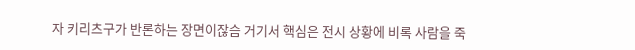자 키리츠구가 반론하는 장면이잖슴 거기서 핵심은 전시 상황에 비록 사람을 죽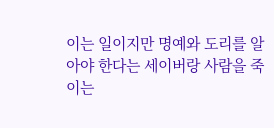이는 일이지만 명예와 도리를 알아야 한다는 세이버랑 사람을 죽이는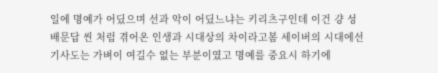일에 명예가 어딨으며 선과 악이 어딨느냐는 키리츠구인데 이건 걍 성배문답 씬 처럼 겪어온 인생과 시대상의 차이라고봄 세이버의 시대에선 기사도는 가벼이 여길수 없는 부분이였고 명예를 중요시 하기에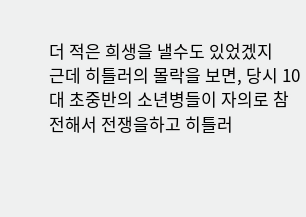더 적은 희생을 낼수도 있었겠지
근데 히틀러의 몰락을 보면, 당시 10대 초중반의 소년병들이 자의로 참전해서 전쟁을하고 히틀러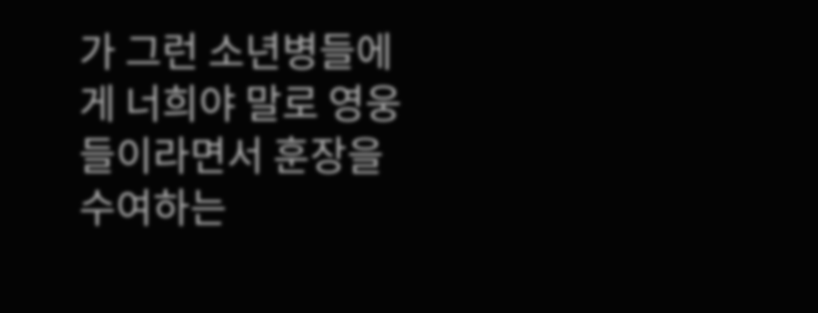가 그런 소년병들에게 너희야 말로 영웅들이라면서 훈장을 수여하는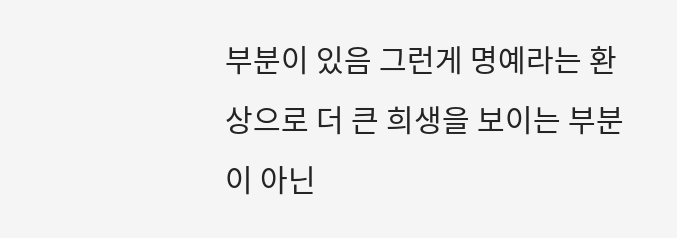부분이 있음 그런게 명예라는 환상으로 더 큰 희생을 보이는 부분이 아닌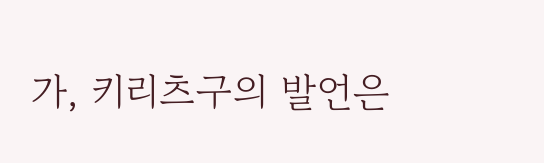가, 키리츠구의 발언은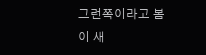그런쪽이라고 봄
이 새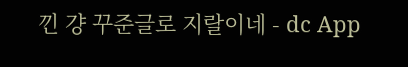낀 걍 꾸준글로 지랄이네 - dc App